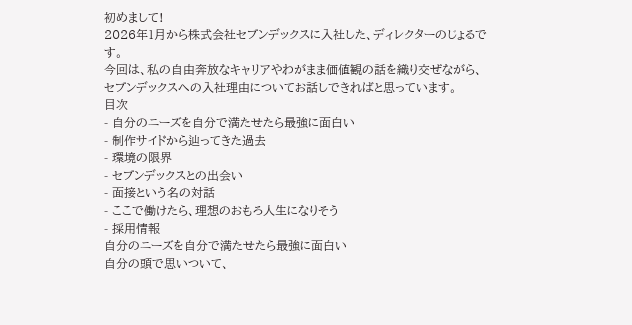初めまして!
2026年1月から株式会社セブンデックスに入社した、ディレクターのじょるです。
今回は、私の自由奔放なキャリアやわがまま価値観の話を織り交ぜながら、セブンデックスへの入社理由についてお話しできればと思っています。
目次
- 自分のニーズを自分で満たせたら最強に面白い
- 制作サイドから辿ってきた過去
- 環境の限界
- セブンデックスとの出会い
- 面接という名の対話
- ここで働けたら、理想のおもろ人生になりそう
- 採用情報
自分のニーズを自分で満たせたら最強に面白い
自分の頭で思いついて、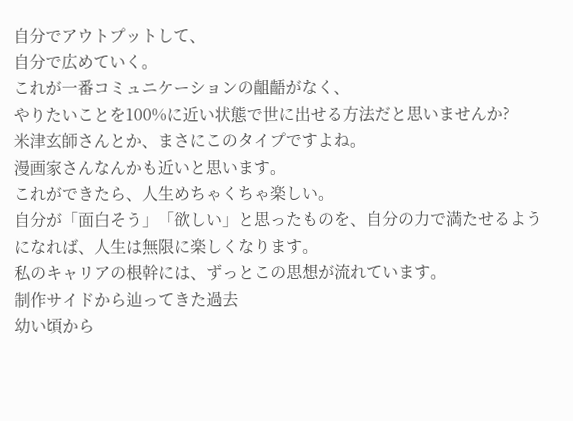自分でアウトプットして、
自分で広めていく。
これが一番コミュニケーションの齟齬がなく、
やりたいことを100%に近い状態で世に出せる方法だと思いませんか?
米津玄師さんとか、まさにこのタイプですよね。
漫画家さんなんかも近いと思います。
これができたら、人生めちゃくちゃ楽しい。
自分が「面白そう」「欲しい」と思ったものを、自分の力で満たせるようになれば、人生は無限に楽しくなります。
私のキャリアの根幹には、ずっとこの思想が流れています。
制作サイドから辿ってきた過去
幼い頃から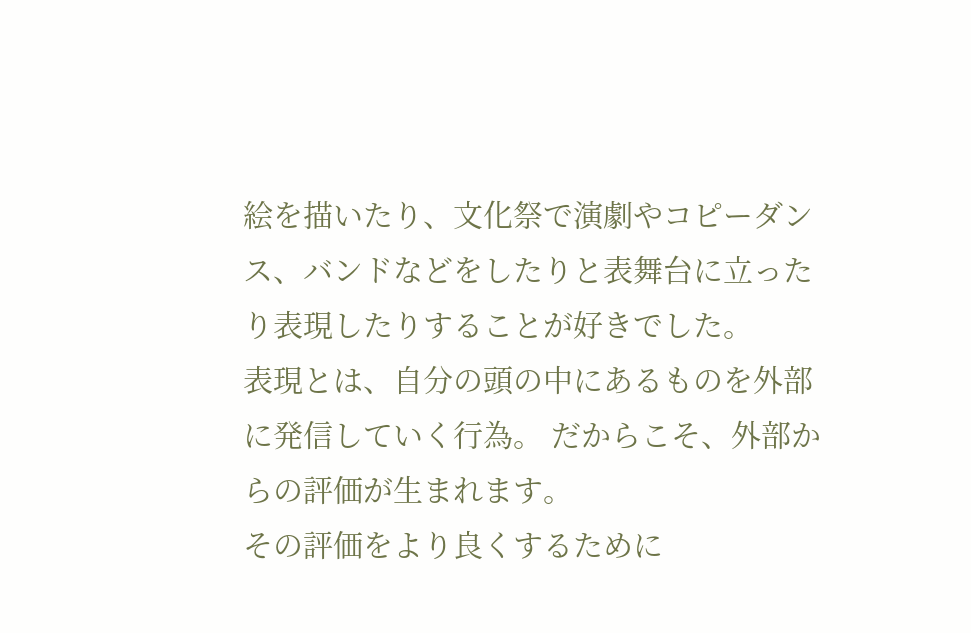絵を描いたり、文化祭で演劇やコピーダンス、バンドなどをしたりと表舞台に立ったり表現したりすることが好きでした。
表現とは、自分の頭の中にあるものを外部に発信していく行為。 だからこそ、外部からの評価が生まれます。
その評価をより良くするために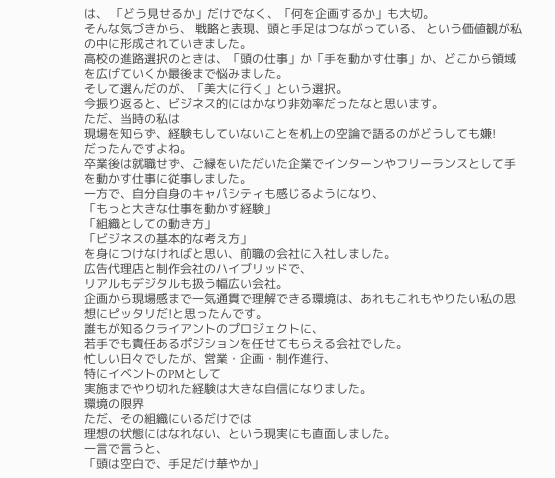は、 「どう見せるか」だけでなく、「何を企画するか」も大切。
そんな気づきから、 戦略と表現、頭と手足はつながっている、 という価値観が私の中に形成されていきました。
高校の進路選択のときは、「頭の仕事」か「手を動かす仕事」か、どこから領域を広げていくか最後まで悩みました。
そして選んだのが、「美大に行く」という選択。
今振り返ると、ビジネス的にはかなり非効率だったなと思います。
ただ、当時の私は
現場を知らず、経験もしていないことを机上の空論で語るのがどうしても嫌!
だったんですよね。
卒業後は就職せず、ご縁をいただいた企業でインターンやフリーランスとして手を動かす仕事に従事しました。
一方で、自分自身のキャパシティも感じるようになり、
「もっと大きな仕事を動かす経験」
「組織としての動き方」
「ビジネスの基本的な考え方」
を身につけなければと思い、前職の会社に入社しました。
広告代理店と制作会社のハイブリッドで、
リアルもデジタルも扱う幅広い会社。
企画から現場感まで一気通貫で理解できる環境は、あれもこれもやりたい私の思想にピッタリだ!と思ったんです。
誰もが知るクライアントのプロジェクトに、
若手でも責任あるポジションを任せてもらえる会社でした。
忙しい日々でしたが、営業・企画・制作進行、
特にイベントのPMとして
実施までやり切れた経験は大きな自信になりました。
環境の限界
ただ、その組織にいるだけでは
理想の状態にはなれない、という現実にも直面しました。
一言で言うと、
「頭は空白で、手足だけ華やか」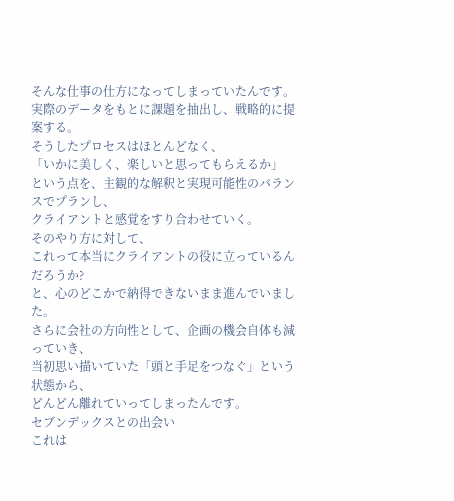そんな仕事の仕方になってしまっていたんです。
実際のデータをもとに課題を抽出し、戦略的に提案する。
そうしたプロセスはほとんどなく、
「いかに美しく、楽しいと思ってもらえるか」
という点を、主観的な解釈と実現可能性のバランスでプランし、
クライアントと感覚をすり合わせていく。
そのやり方に対して、
これって本当にクライアントの役に立っているんだろうか?
と、心のどこかで納得できないまま進んでいました。
さらに会社の方向性として、企画の機会自体も減っていき、
当初思い描いていた「頭と手足をつなぐ」という状態から、
どんどん離れていってしまったんです。
セブンデックスとの出会い
これは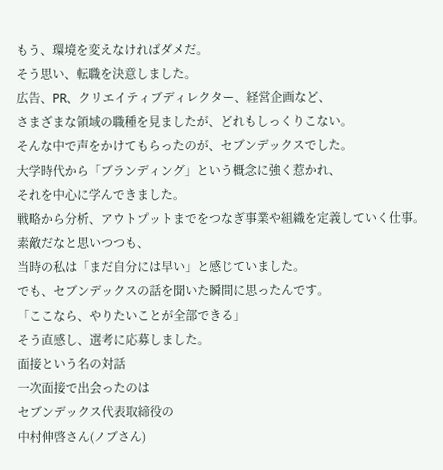もう、環境を変えなければダメだ。
そう思い、転職を決意しました。
広告、PR、クリエイティブディレクター、経営企画など、
さまざまな領域の職種を見ましたが、どれもしっくりこない。
そんな中で声をかけてもらったのが、セブンデックスでした。
大学時代から「ブランディング」という概念に強く惹かれ、
それを中心に学んできました。
戦略から分析、アウトプットまでをつなぎ事業や組織を定義していく仕事。
素敵だなと思いつつも、
当時の私は「まだ自分には早い」と感じていました。
でも、セブンデックスの話を聞いた瞬間に思ったんです。
「ここなら、やりたいことが全部できる」
そう直感し、選考に応募しました。
面接という名の対話
一次面接で出会ったのは
セブンデックス代表取締役の
中村伸啓さん(ノブさん)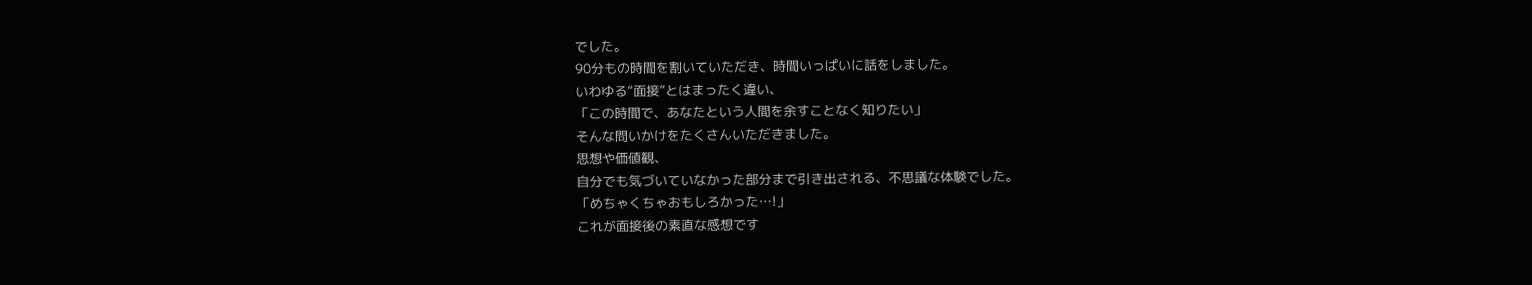でした。
90分もの時間を割いていただき、時間いっぱいに話をしました。
いわゆる“面接”とはまったく違い、
「この時間で、あなたという人間を余すことなく知りたい」
そんな問いかけをたくさんいただきました。
思想や価値観、
自分でも気づいていなかった部分まで引き出される、不思議な体験でした。
「めちゃくちゃおもしろかった…!」
これが面接後の素直な感想です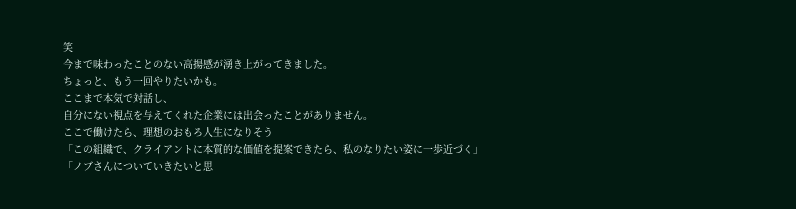笑
今まで味わったことのない高揚感が湧き上がってきました。
ちょっと、もう一回やりたいかも。
ここまで本気で対話し、
自分にない視点を与えてくれた企業には出会ったことがありません。
ここで働けたら、理想のおもろ人生になりそう
「この組織で、クライアントに本質的な価値を提案できたら、私のなりたい姿に一歩近づく」
「ノブさんについていきたいと思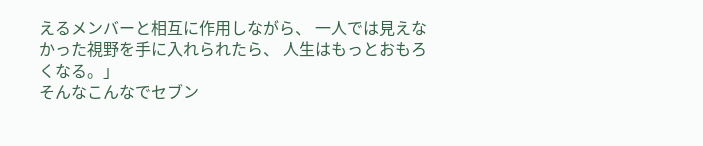えるメンバーと相互に作用しながら、 一人では見えなかった視野を手に入れられたら、 人生はもっとおもろくなる。」
そんなこんなでセブン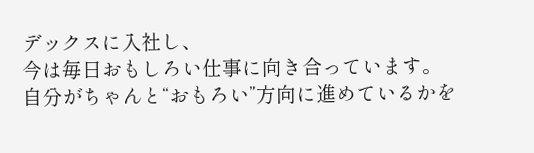デックスに入社し、
今は毎日おもしろい仕事に向き合っています。
自分がちゃんと“おもろい”方向に進めているかを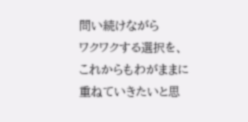問い続けながら
ワクワクする選択を、
これからもわがままに重ねていきたいと思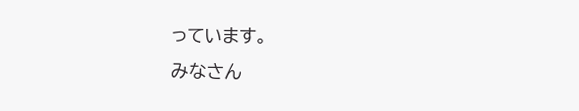っています。
みなさん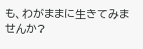も、わがままに生きてみませんか?